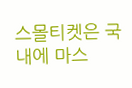스몰티켓은 국내에 마스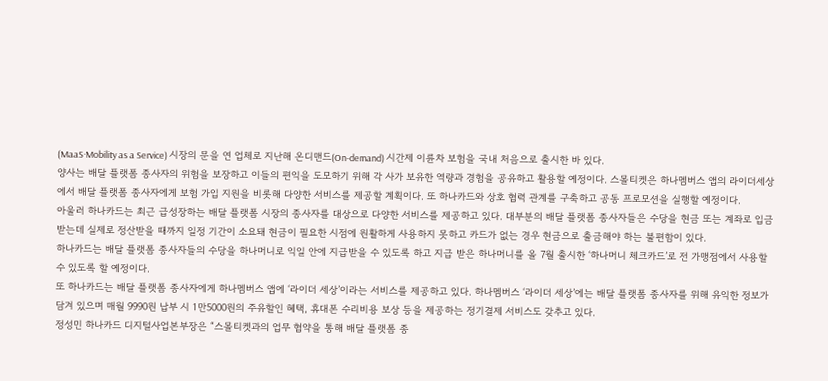(MaaS·Mobility as a Service) 시장의 문을 연 업체로 지난해 온디맨드(On-demand) 시간제 이륜차 보험을 국내 처음으로 출시한 바 있다.
양사는 배달 플랫폼 종사자의 위험을 보장하고 이들의 편익을 도모하기 위해 각 사가 보유한 역량과 경험을 공유하고 활용할 예정이다. 스몰티켓은 하나멤버스 앱의 라이더세상에서 배달 플랫폼 종사자에게 보험 가입 지원을 비롯해 다양한 서비스를 제공할 계획이다. 또 하나카드와 상호 협력 관계를 구축하고 공동 프로모션을 실행할 예정이다.
아울러 하나카드는 최근 급성장하는 배달 플랫폼 시장의 종사자를 대상으로 다양한 서비스를 제공하고 있다. 대부분의 배달 플랫폼 종사자들은 수당을 현금 또는 계좌로 입금받는데 실제로 정산받을 때까지 일정 기간이 소요돼 현금이 필요한 시점에 원활하게 사용하지 못하고 카드가 없는 경우 현금으로 출금해야 하는 불편함이 있다.
하나카드는 배달 플랫폼 종사자들의 수당을 하나머니로 익일 안에 지급받을 수 있도록 하고 지급 받은 하나머니를 올 7월 출시한 ‘하나머니 체크카드’로 전 가맹점에서 사용할 수 있도록 할 예정이다.
또 하나카드는 배달 플랫폼 종사자에게 하나멤버스 앱에 ‘라이더 세상’이라는 서비스를 제공하고 있다. 하나멤버스 ‘라이더 세상’에는 배달 플랫폼 종사자를 위해 유익한 정보가 담겨 있으며 매월 9990원 납부 시 1만5000원의 주유할인 혜택, 휴대폰 수리비용 보상 등을 제공하는 정기결제 서비스도 갖추고 있다.
정성민 하나카드 디지털사업본부장은 “스몰티켓과의 업무 협약을 통해 배달 플랫폼 종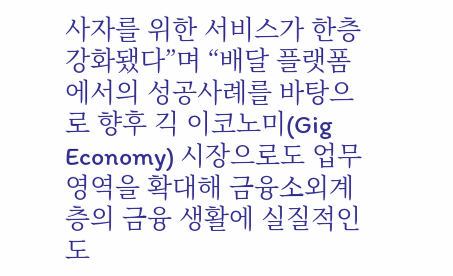사자를 위한 서비스가 한층 강화됐다”며 “배달 플랫폼에서의 성공사례를 바탕으로 향후 긱 이코노미(Gig Economy) 시장으로도 업무영역을 확대해 금융소외계층의 금융 생활에 실질적인 도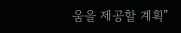움을 제공할 계획”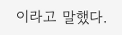이라고 말했다.